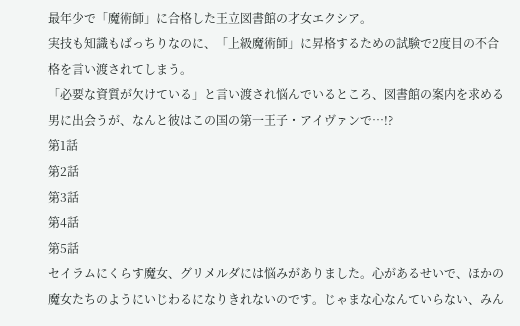最年少で「魔術師」に合格した王立図書館の才女エクシア。
実技も知識もばっちりなのに、「上級魔術師」に昇格するための試験で2度目の不合格を言い渡されてしまう。
「必要な資質が欠けている」と言い渡され悩んでいるところ、図書館の案内を求める男に出会うが、なんと彼はこの国の第一王子・アイヴァンで…!?
第1話
第2話
第3話
第4話
第5話
セイラムにくらす魔女、グリメルダには悩みがありました。心があるせいで、ほかの魔女たちのようにいじわるになりきれないのです。じゃまな心なんていらない、みん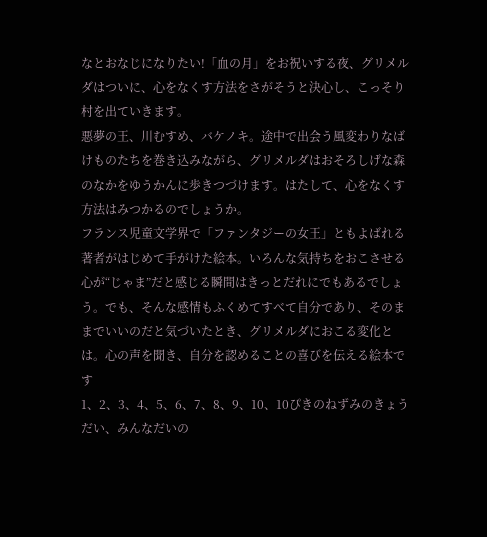なとおなじになりたい!「血の月」をお祝いする夜、グリメルダはついに、心をなくす方法をさがそうと決心し、こっそり村を出ていきます。
悪夢の王、川むすめ、バケノキ。途中で出会う風変わりなばけものたちを巻き込みながら、グリメルダはおそろしげな森のなかをゆうかんに歩きつづけます。はたして、心をなくす方法はみつかるのでしょうか。
フランス児童文学界で「ファンタジーの女王」ともよばれる著者がはじめて手がけた絵本。いろんな気持ちをおこさせる心が“じゃま”だと感じる瞬間はきっとだれにでもあるでしょう。でも、そんな感情もふくめてすべて自分であり、そのままでいいのだと気づいたとき、グリメルダにおこる変化とは。心の声を聞き、自分を認めることの喜びを伝える絵本です
1、2、3、4、5、6、7、8、9、10、10ぴきのねずみのきょうだい、みんなだいの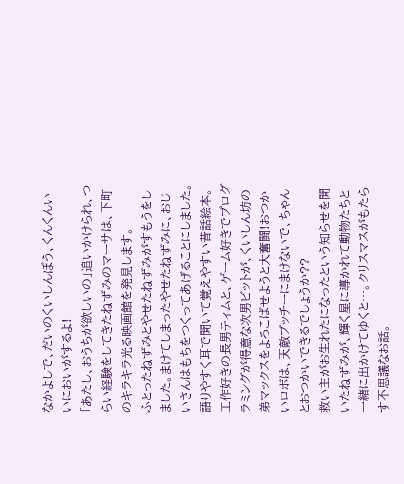なかよしで、だいのくいしんぼう、くんくんいいにおいがするよ!
「あたし、おうちが欲しいの」追いかけられ、つらい経験をしてきたねずみのマーサは、下町のキラキラ光る映画館を発見します。
ふとったねずみとやせたねずみがすもうをしました。まけてしまったやせたねずみに、おじいさんはもちをつくってあげることにしました。語りやすく耳で聞いて覚えやすい昔話絵本。
工作好きの長男ティムと、ゲーム好きでプログラミングが得意な次男ビットが、くいしん坊の弟マックスをよろこばせようと大奮闘!おつかいロボは、天敵ブッチーにまけないで、ちゃんとおつかいできるでしょうか??
救い主がお生れたになったという知らせを聞いたねずみが、輝く星に導かれて動物たちと一緒に出かけてゆくと…。クリスマスがもたらす不思議なお話。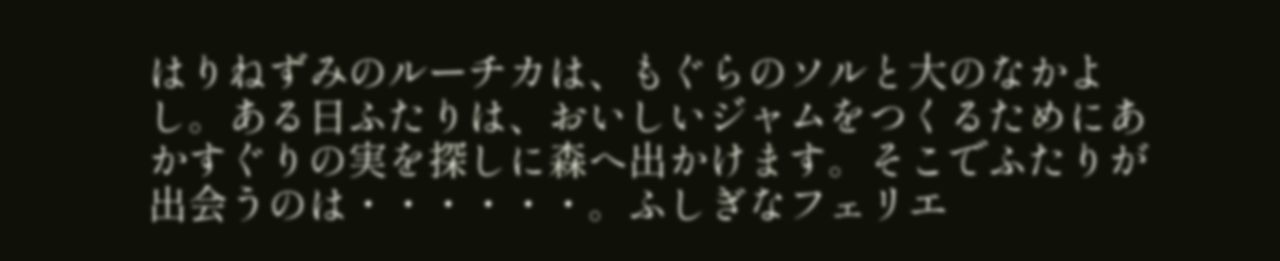はりねずみのルーチカは、もぐらのソルと大のなかよし。ある日ふたりは、おいしいジャムをつくるためにあかすぐりの実を探しに森へ出かけます。そこでふたりが出会うのは・・・・・・。ふしぎなフェリエ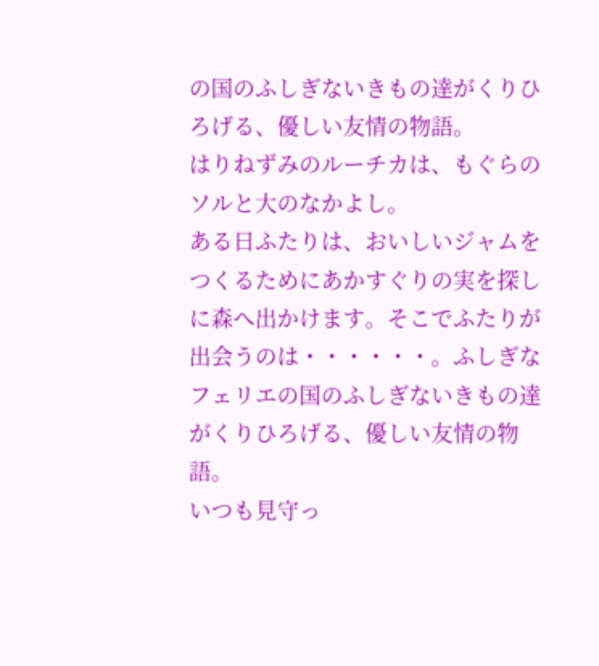の国のふしぎないきもの達がくりひろげる、優しい友情の物語。
はりねずみのルーチカは、もぐらのソルと大のなかよし。
ある日ふたりは、おいしいジャムをつくるためにあかすぐりの実を探しに森へ出かけます。そこでふたりが出会うのは・・・・・・。ふしぎなフェリエの国のふしぎないきもの達がくりひろげる、優しい友情の物語。
いつも見守っ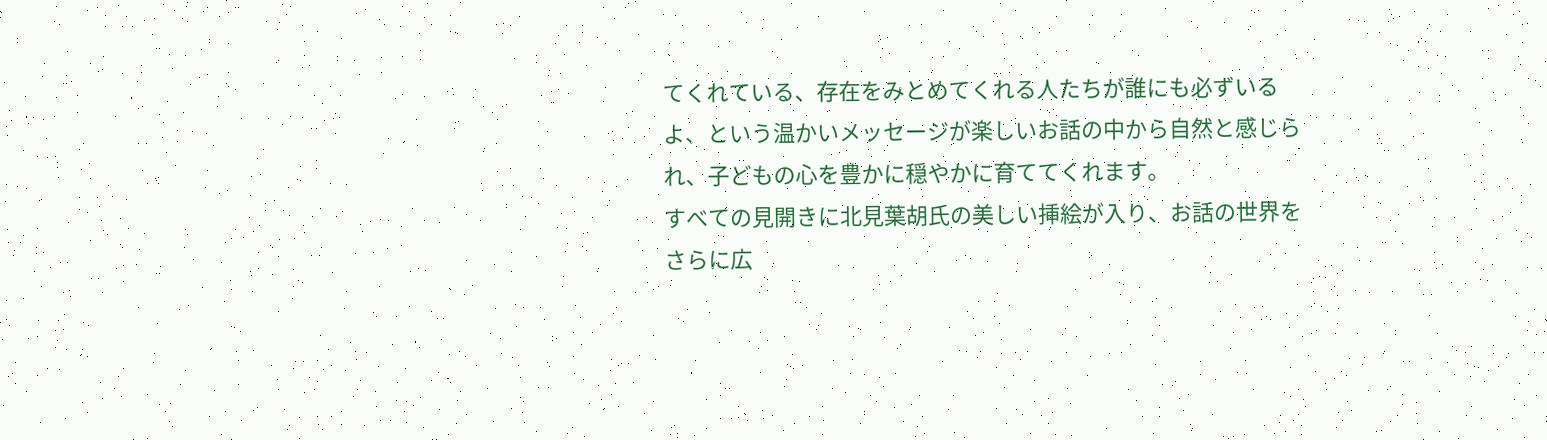てくれている、存在をみとめてくれる人たちが誰にも必ずいるよ、という温かいメッセージが楽しいお話の中から自然と感じられ、子どもの心を豊かに穏やかに育ててくれます。
すべての見開きに北見葉胡氏の美しい挿絵が入り、お話の世界をさらに広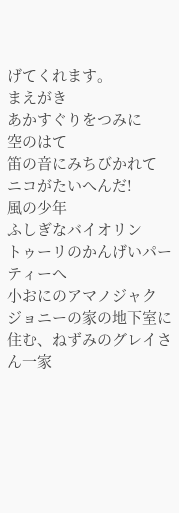げてくれます。
まえがき
あかすぐりをつみに
空のはて
笛の音にみちびかれて
ニコがたいへんだ!
風の少年
ふしぎなバイオリン
トゥーリのかんげいパーティーへ
小おにのアマノジャク
ジョニーの家の地下室に住む、ねずみのグレイさん一家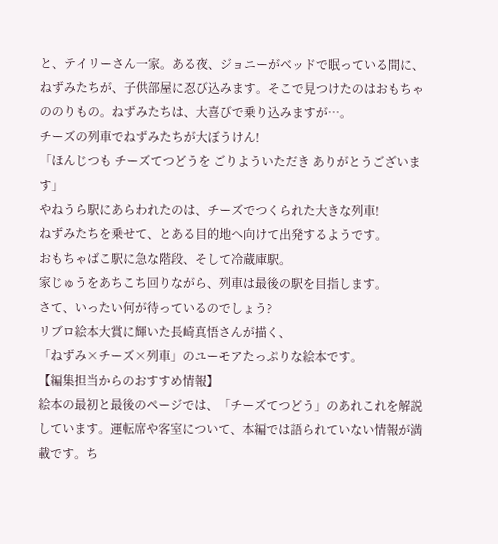と、テイリーさん一家。ある夜、ジョニーがベッドで眠っている間に、ねずみたちが、子供部屋に忍び込みます。そこで見つけたのはおもちゃののりもの。ねずみたちは、大喜びで乗り込みますが…。
チーズの列車でねずみたちが大ぼうけん!
「ほんじつも チーズてつどうを ごりよういただき ありがとうございます」
やねうら駅にあらわれたのは、チーズでつくられた大きな列車!
ねずみたちを乗せて、とある目的地へ向けて出発するようです。
おもちゃばこ駅に急な階段、そして冷蔵庫駅。
家じゅうをあちこち回りながら、列車は最後の駅を目指します。
さて、いったい何が待っているのでしょう?
リブロ絵本大賞に輝いた長崎真悟さんが描く、
「ねずみ×チーズ×列車」のユーモアたっぷりな絵本です。
【編集担当からのおすすめ情報】
絵本の最初と最後のページでは、「チーズてつどう」のあれこれを解説しています。運転席や客室について、本編では語られていない情報が満載です。ち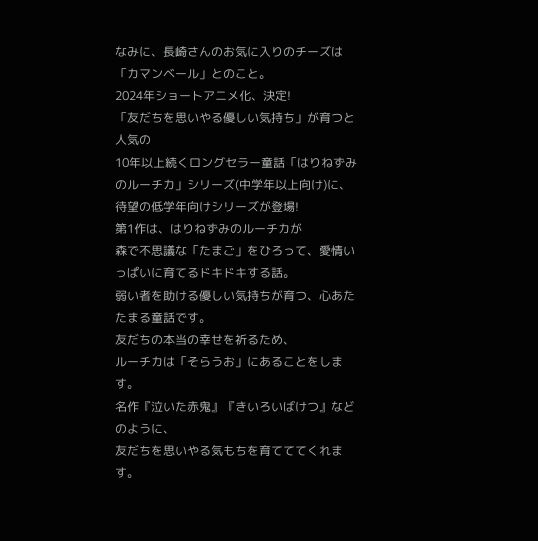なみに、長崎さんのお気に入りのチーズは「カマンベール」とのこと。
2024年ショートアニメ化、決定!
「友だちを思いやる優しい気持ち」が育つと人気の
10年以上続くロングセラー童話「はりねずみのルーチカ」シリーズ(中学年以上向け)に、
待望の低学年向けシリーズが登場!
第1作は、はりねずみのルーチカが
森で不思議な「たまご」をひろって、愛情いっぱいに育てるドキドキする話。
弱い者を助ける優しい気持ちが育つ、心あたたまる童話です。
友だちの本当の幸せを祈るため、
ルーチカは「そらうお」にあることをします。
名作『泣いた赤鬼』『きいろいばけつ』などのように、
友だちを思いやる気もちを育てててくれます。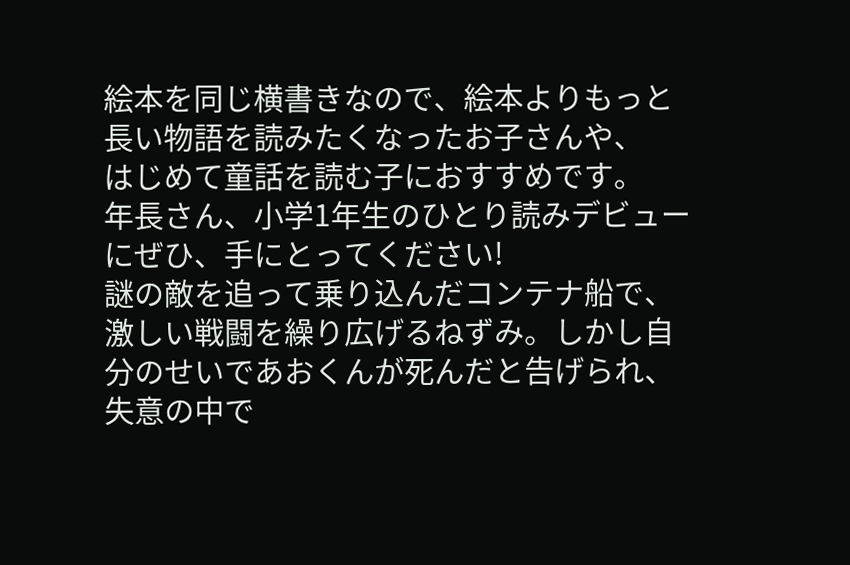絵本を同じ横書きなので、絵本よりもっと長い物語を読みたくなったお子さんや、
はじめて童話を読む子におすすめです。
年長さん、小学1年生のひとり読みデビューにぜひ、手にとってください!
謎の敵を追って乗り込んだコンテナ船で、激しい戦闘を繰り広げるねずみ。しかし自分のせいであおくんが死んだと告げられ、失意の中で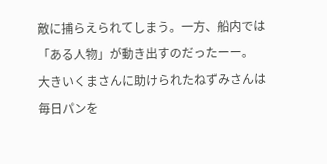敵に捕らえられてしまう。一方、船内では「ある人物」が動き出すのだったーー。
大きいくまさんに助けられたねずみさんは毎日パンを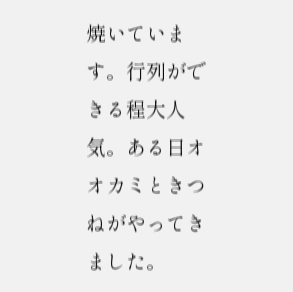焼いています。行列ができる程大人気。ある日オオカミときつねがやってきました。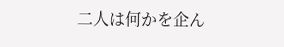二人は何かを企ん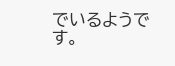でいるようです。